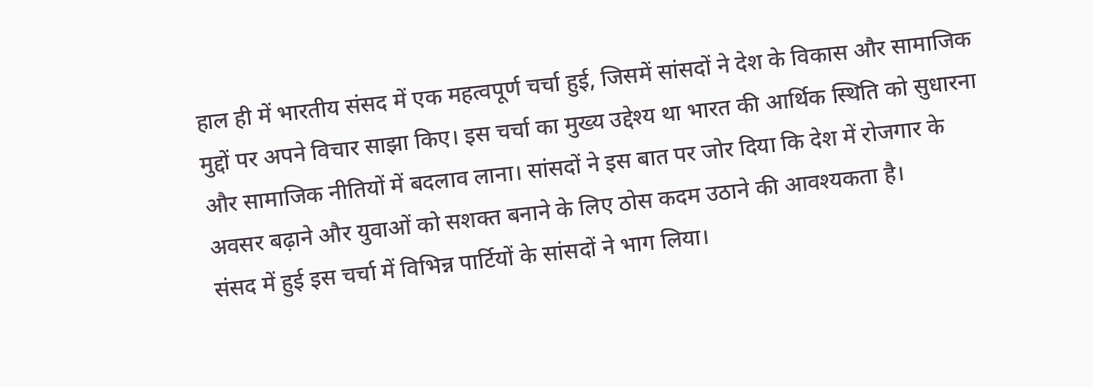हाल ही में भारतीय संसद में एक महत्वपूर्ण चर्चा हुई, जिसमें सांसदों ने देश के विकास और सामाजिक मुद्दों पर अपने विचार साझा किए। इस चर्चा का मुख्य उद्देश्य था भारत की आर्थिक स्थिति को सुधारना और सामाजिक नीतियों में बदलाव लाना। सांसदों ने इस बात पर जोर दिया कि देश में रोजगार के अवसर बढ़ाने और युवाओं को सशक्त बनाने के लिए ठोस कदम उठाने की आवश्यकता है।
संसद में हुई इस चर्चा में विभिन्न पार्टियों के सांसदों ने भाग लिया।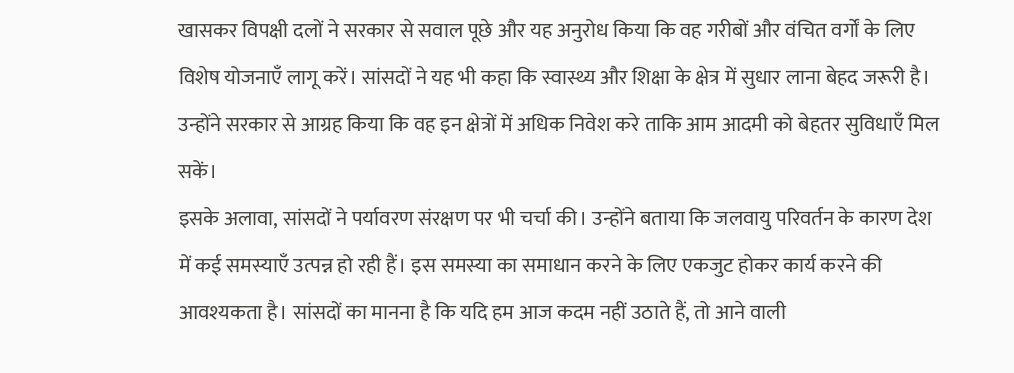खासकर विपक्षी दलों ने सरकार से सवाल पूछे और यह अनुरोध किया कि वह गरीबों और वंचित वर्गों के लिए विशेष योजनाएँ लागू करें। सांसदों ने यह भी कहा कि स्वास्थ्य और शिक्षा के क्षेत्र में सुधार लाना बेहद जरूरी है। उन्होंने सरकार से आग्रह किया कि वह इन क्षेत्रों में अधिक निवेश करे ताकि आम आदमी को बेहतर सुविधाएँ मिल सकें।
इसके अलावा, सांसदों ने पर्यावरण संरक्षण पर भी चर्चा की। उन्होंने बताया कि जलवायु परिवर्तन के कारण देश में कई समस्याएँ उत्पन्न हो रही हैं। इस समस्या का समाधान करने के लिए एकजुट होकर कार्य करने की आवश्यकता है। सांसदों का मानना है कि यदि हम आज कदम नहीं उठाते हैं, तो आने वाली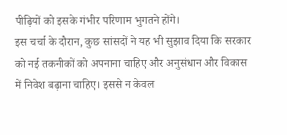पीढ़ियों को इसके गंभीर परिणाम भुगतने होंगे।
इस चर्चा के दौरान, कुछ सांसदों ने यह भी सुझाव दिया कि सरकार को नई तकनीकों को अपनाना चाहिए और अनुसंधान और विकास में निवेश बढ़ाना चाहिए। इससे न केवल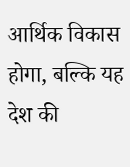आर्थिक विकास होगा, बल्कि यह देश की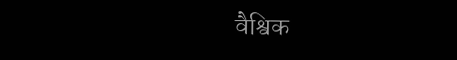वैश्विक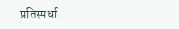प्रतिस्पर्धा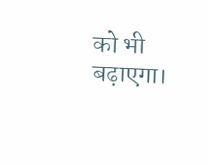को भी बढ़ाएगा।